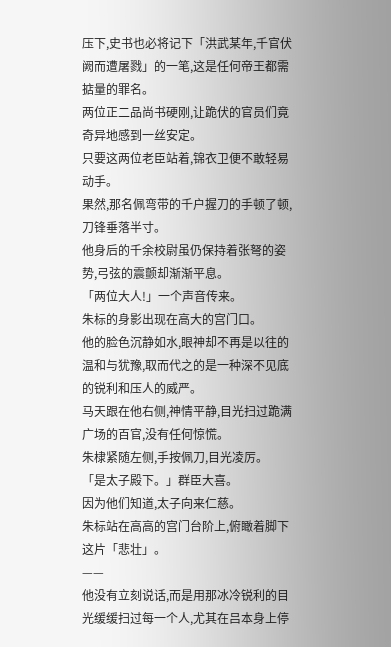压下,史书也必将记下「洪武某年,千官伏阙而遭屠戮」的一笔,这是任何帝王都需掂量的罪名。
两位正二品尚书硬刚,让跪伏的官员们竟奇异地感到一丝安定。
只要这两位老臣站着,锦衣卫便不敢轻易动手。
果然,那名佩弯带的千户握刀的手顿了顿,刀锋垂落半寸。
他身后的千余校尉虽仍保持着张弩的姿势,弓弦的震颤却渐渐平息。
「两位大人!」一个声音传来。
朱标的身影出现在高大的宫门口。
他的脸色沉静如水,眼神却不再是以往的温和与犹豫,取而代之的是一种深不见底的锐利和压人的威严。
马天跟在他右侧,神情平静,目光扫过跪满广场的百官,没有任何惊慌。
朱棣紧随左侧,手按佩刀,目光凌厉。
「是太子殿下。」群臣大喜。
因为他们知道,太子向来仁慈。
朱标站在高高的宫门台阶上,俯瞰着脚下这片「悲壮」。
——
他没有立刻说话,而是用那冰冷锐利的目光缓缓扫过每一个人,尤其在吕本身上停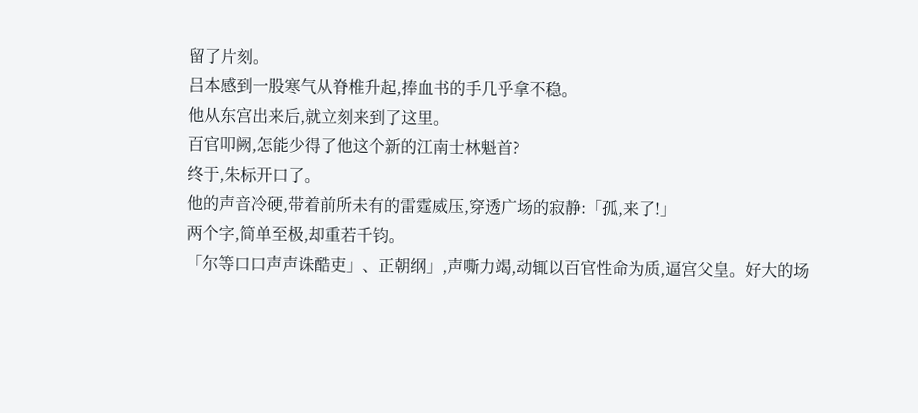留了片刻。
吕本感到一股寒气从脊椎升起,捧血书的手几乎拿不稳。
他从东宫出来后,就立刻来到了这里。
百官叩阙,怎能少得了他这个新的江南士林魁首?
终于,朱标开口了。
他的声音冷硬,带着前所未有的雷霆威压,穿透广场的寂静:「孤,来了!」
两个字,简单至极,却重若千钧。
「尔等口口声声诛酷吏」、正朝纲」,声嘶力竭,动辄以百官性命为质,逼宫父皇。好大的场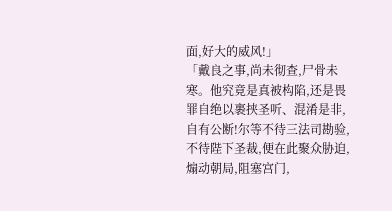面,好大的威风!」
「戴良之事,尚未彻查,尸骨未寒。他究竟是真被构陷,还是畏罪自绝以裹挟圣听、混淆是非,自有公断!尔等不待三法司勘验,不待陛下圣裁,便在此聚众胁迫,煽动朝局,阻塞宫门,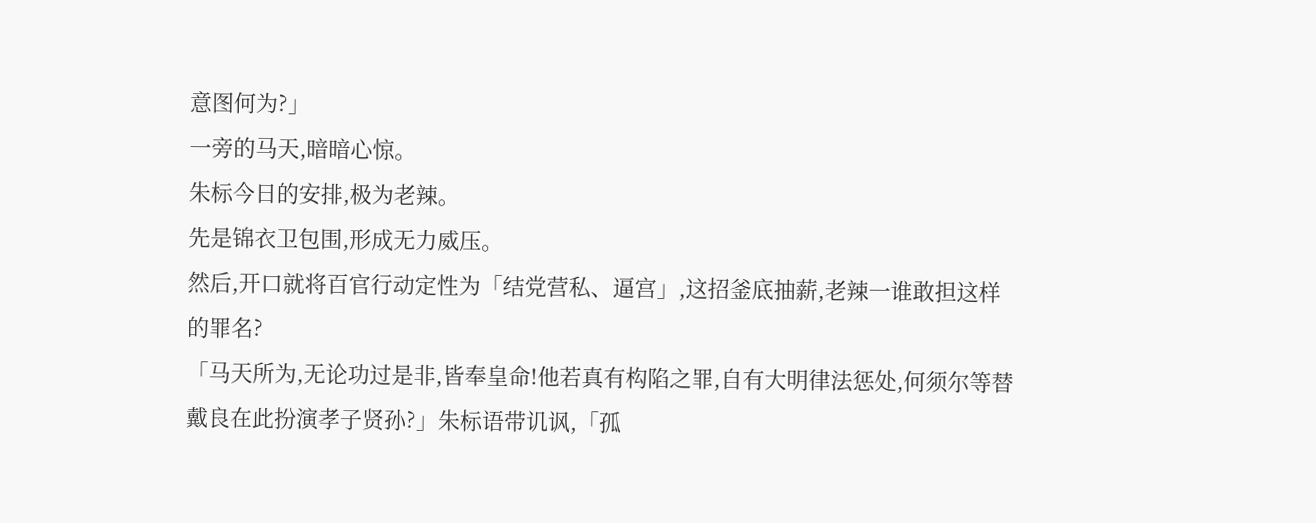意图何为?」
一旁的马天,暗暗心惊。
朱标今日的安排,极为老辣。
先是锦衣卫包围,形成无力威压。
然后,开口就将百官行动定性为「结党营私、逼宫」,这招釜底抽薪,老辣一谁敢担这样的罪名?
「马天所为,无论功过是非,皆奉皇命!他若真有构陷之罪,自有大明律法惩处,何须尔等替戴良在此扮演孝子贤孙?」朱标语带讥讽,「孤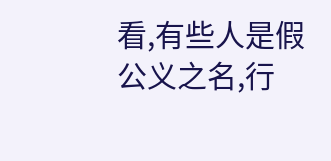看,有些人是假公义之名,行